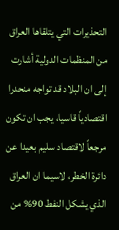التحذيرات التي يتلقاها العراق من المنظمات الدولية أشارت إلى ان البلاد قد تواجه منحدرا اقتصادياً قاسيا، يجب ان تكون مرجعاً لاقتصاد سليم بعيدا عن دائرة الخطر، لاسيما ان العراق الذي يشكل النفط 90% من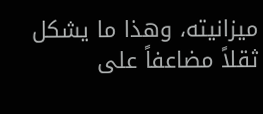ميزانيته، وهذا ما يشكل ثقلاً مضاعفاً على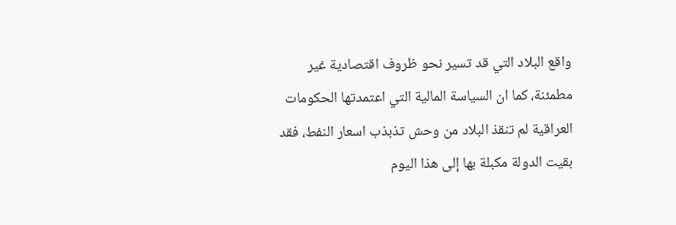واقع البلاد التي قد تسير نحو ظروف اقتصادية غير مطمئنة، كما ان السياسة المالية التي اعتمدتها الحكومات العراقية لم تنقذ البلاد من وحش تذبذب اسعار النفط، فقد بقيت الدولة مكبلة بها إلى هذا اليوم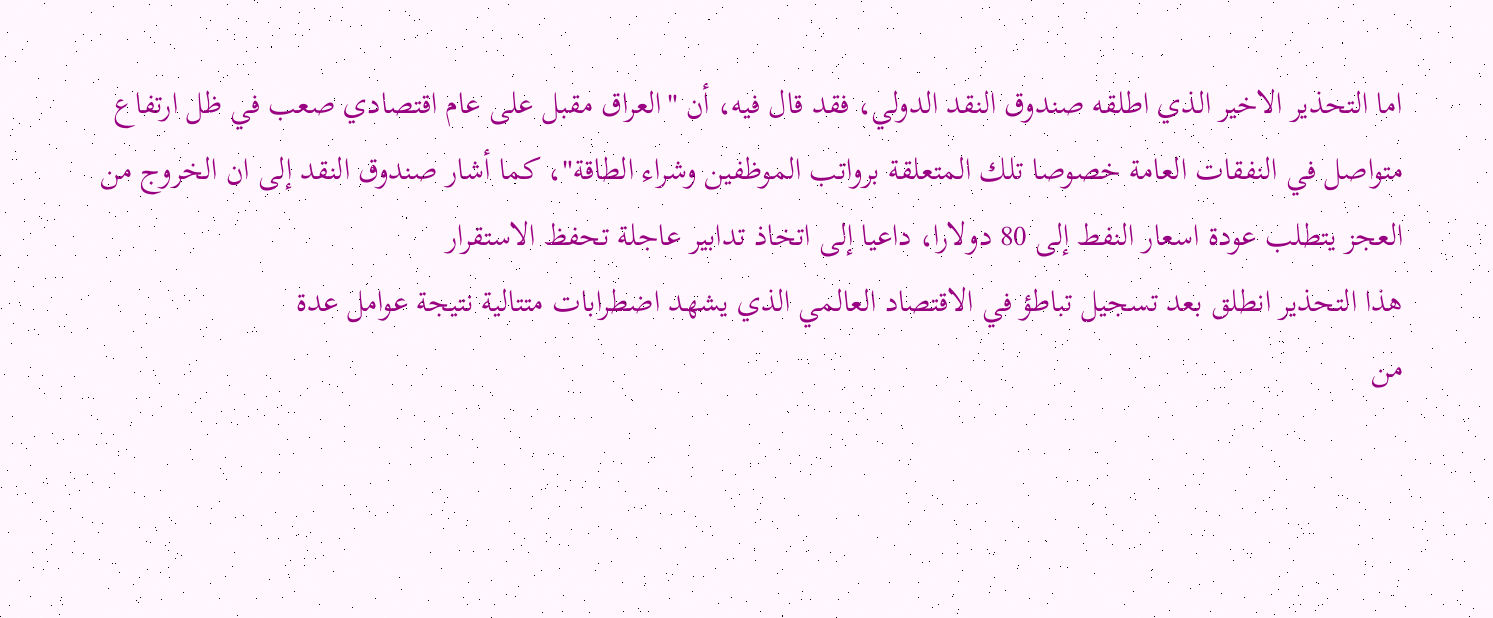اما التحذير الاخير الذي اطلقه صندوق النقد الدولي، فقد قال فيه، أن "العراق مقبل على عام اقتصادي صعب في ظل ارتفاع متواصل في النفقات العامة خصوصا تلك المتعلقة برواتب الموظفين وشراء الطاقة"، كما أشار صندوق النقد إلى ان الخروج من العجز يتطلب عودة اسعار النفط إلى 80 دولارا، داعيا إلى اتخاذ تدابير عاجلة تحفظ الاستقرار
هذا التحذير انطلق بعد تسجيل تباطؤ في الاقتصاد العالمي الذي يشهد اضطرابات متتالية نتيجة عوامل عدة
من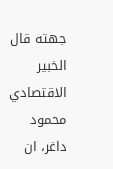جهته قال الخبير الاقتصادي محمود داغر، ان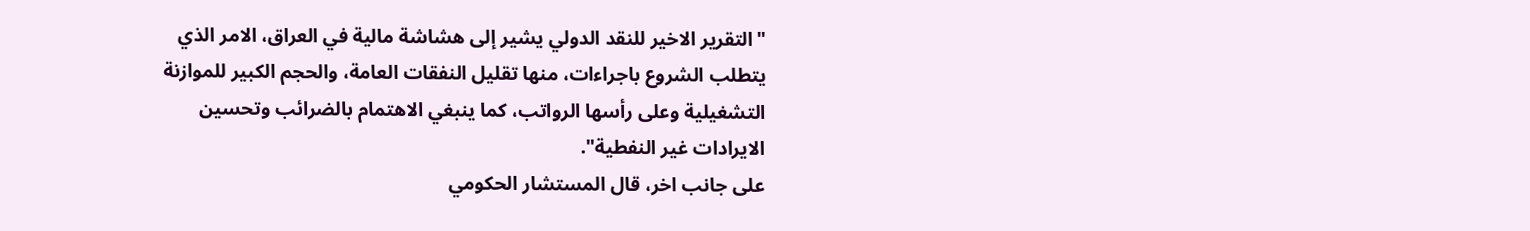"التقرير الاخير للنقد الدولي يشير إلى هشاشة مالية في العراق، الامر الذي يتطلب الشروع باجراءات، منها تقليل النفقات العامة، والحجم الكبير للموازنة التشغيلية وعلى رأسها الرواتب، كما ينبغي الاهتمام بالضرائب وتحسين الايرادات غير النفطية".
على جانب اخر، قال المستشار الحكومي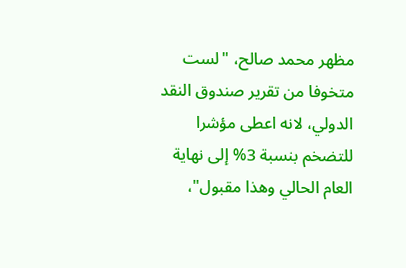مظهر محمد صالح، "لست متخوفا من تقرير صندوق النقد الدولي، لانه اعطى مؤشرا للتضخم بنسبة 3% إلى نهاية العام الحالي وهذا مقبول"،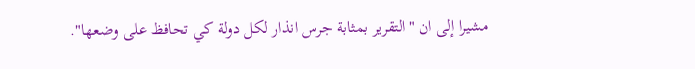مشيرا إلى ان "التقرير بمثابة جرس انذار لكل دولة كي تحافظ على وضعها".